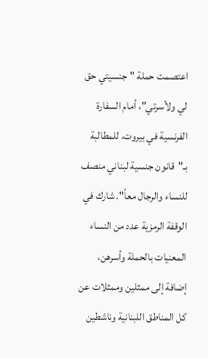اعتصمت حملة "جنسيتي حق لي ولأسرتي"، أمام السفارة الفرنسية في بيروت، للمطالبة بـ"قانون جنسية لبناني منصف للنساء والرجال معاً". شارك في الوقفة الرمزية عدد من النساء المعنيات بالحملة وأسرهن، إضافة إلى ممثلين وممثلات عن كل المناطق اللبنانية وناشطين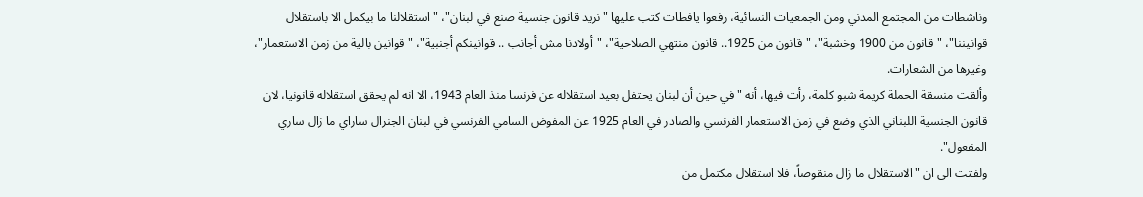وناشطات من المجتمع المدني ومن الجمعيات النسائية، رفعوا يافطات كتب عليها "نريد قانون جنسية صنع في لبنان"، "استقلالنا ما بيكمل الا باستقلال قوانيننا"، "قانون من 1900 وخشبة"، "قانون من 1925.. قانون منتهي الصلاحية"، "أولادنا مش أجانب .. قوانينكم أجنبية"، "قوانين بالية من زمن الاستعمار"، وغيرها من الشعارات.
وألقت منسقة الحملة كريمة شبو كلمة، رأت فيها، أنه "في حين أن لبنان يحتفل بعيد استقلاله عن فرنسا منذ العام 1943، الا انه لم يحقق استقلاله قانونيا، لان قانون الجنسية اللبناني الذي وضع في زمن الاستعمار الفرنسي والصادر في العام 1925 عن المفوض السامي الفرنسي في لبنان الجنرال ساراي ما زال ساري المفعول".
ولفتت الى ان "الاستقلال ما زال منقوصاً، فلا استقلال مكتمل من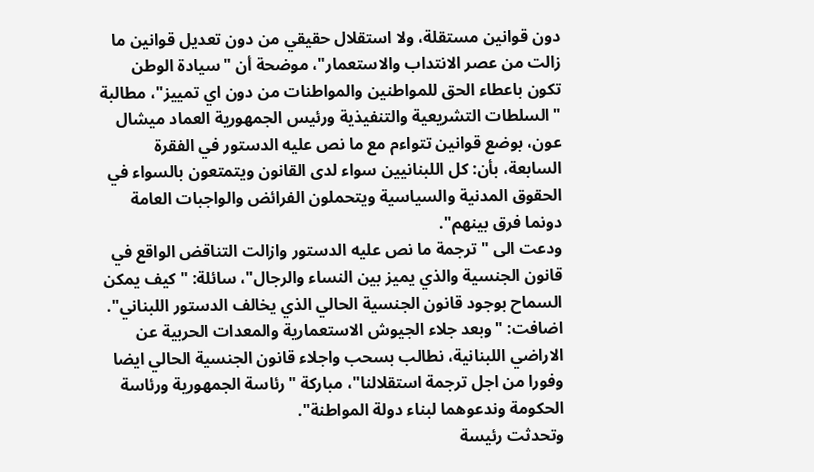دون قوانين مستقلة، ولا استقلال حقيقي من دون تعديل قوانين ما زالت من عصر الانتداب والاستعمار"، موضحة أن "سيادة الوطن تكون باعطاء الحق للمواطنين والمواطنات من دون اي تمييز"، مطالبة "السلطات التشريعية والتنفيذية ورئيس الجمهورية العماد ميشال عون، بوضع قوانين تتواءم مع ما نص عليه الدستور في الفقرة السابعة، بأن: كل اللبنانيين سواء لدى القانون ويتمتعون بالسواء في الحقوق المدنية والسياسية ويتحملون الفرائض والواجبات العامة دونما فرق بينهم".
ودعت الى "ترجمة ما نص عليه الدستور وازالت التناقض الواقع في قانون الجنسية والذي يميز بين النساء والرجال"، سائلة: "كيف يمكن السماح بوجود قانون الجنسية الحالي الذي يخالف الدستور اللبناني".
اضافت: "وبعد جلاء الجيوش الاستعمارية والمعدات الحربية عن الاراضي اللبنانية، نطالب بسحب واجلاء قانون الجنسية الحالي ايضا وفورا من اجل ترجمة استقلالنا"، مباركة "رئاسة الجمهورية ورئاسة الحكومة وندعوهما لبناء دولة المواطنة".
وتحدثت رئيسة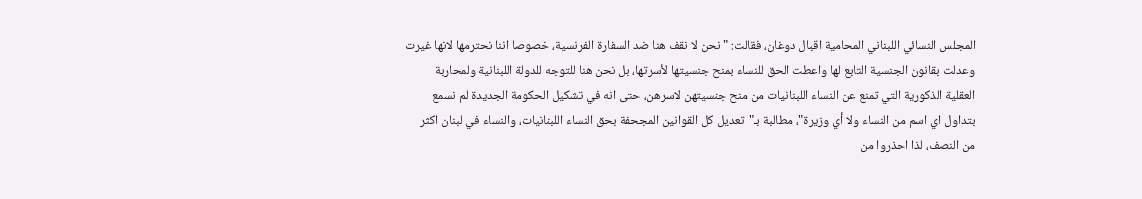المجلس النسائي اللبناني المحامية اقبال دوغان، فقالت: "نحن لا نقف هنا ضد السفارة الفرنسية، خصوصا اننا نحترمها لانها غيرت وعدلت بقانون الجنسية التابع لها واعطت الحق للنساء بمنح جنسيتها لأسرتها، بل نحن هنا للتوجه للدولة اللبنانية ولمحاربة العقلية الذكورية التي تمنع عن النساء اللبنانيات من منح جنسيتهن لاسرهن، حتى انه في تشكيل الحكومة الجديدة لم نسمع بتداول اي اسم من النساء ولا أي وزيرة"، مطالبة بـ"تعديل كل القوانين المجحفة بحق النساء اللبنانيات، والنساء في لبنان اكثر من النصف، لذا احذروا من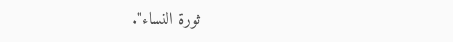ثورة النساء".